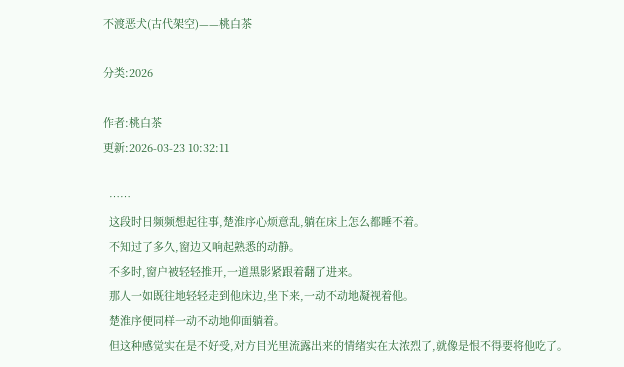不渡恶犬(古代架空)——桃白茶

分类:2026

作者:桃白茶
更新:2026-03-23 10:32:11

  ……
  这段时日频频想起往事,楚淮序心烦意乱,躺在床上怎么都睡不着。
  不知过了多久,窗边又响起熟悉的动静。
  不多时,窗户被轻轻推开,一道黑影紧跟着翻了进来。
  那人一如既往地轻轻走到他床边,坐下来,一动不动地凝视着他。
  楚淮序便同样一动不动地仰面躺着。
  但这种感觉实在是不好受,对方目光里流露出来的情绪实在太浓烈了,就像是恨不得要将他吃了。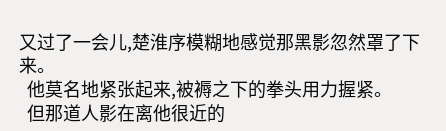又过了一会儿,楚淮序模糊地感觉那黑影忽然罩了下来。
  他莫名地紧张起来,被褥之下的拳头用力握紧。
  但那道人影在离他很近的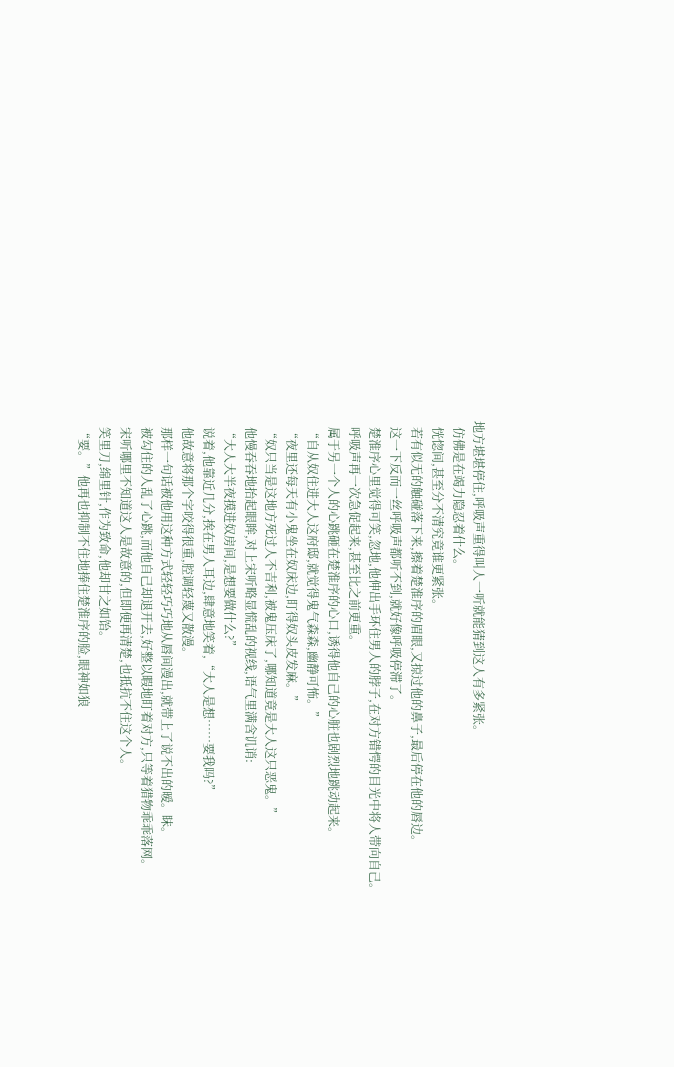地方堪堪停住,呼吸声重得叫人一听就能猜到这人有多紧张。
  仿佛是在竭力隐忍着什么。
  恍惚间,甚至分不清究竟谁更紧张。
  若有似无的触碰落下来,擦着楚淮序的眉眼,又掠过他的鼻子,最后停在他的唇边。
  这一下反而一丝呼吸声都听不到,就好像呼吸停滞了。
  楚淮序心里觉得可笑,忽地,他伸出手环住男人的脖子,在对方错愕的目光中将人带向自己。
  呼吸声再一次急促起来,甚至比之前更重。
  属于另一个人的心跳砸在楚淮序的心口,诱得他自己的心脏也剧烈地跳动起来。
  “自从奴住进大人这府邸,就觉得鬼气森森,幽静可怖。”
  “夜里还每天有小鬼坐在奴床边,盯得奴头皮发麻。”
  “奴只当是这地方死过人不吉利,被鬼压床了,哪知道竟是大人这只恶鬼。”
  他慢吞吞地抬起眼眸,对上宋听略显慌乱的视线,语气里满含讥诮:
  “大人大半夜摸进奴房间,是想要做什么?”
  说着,他靠近几分,挨在男人耳边,肆意地笑着,“大人是想……要我吗?”
  他故意将那个字咬得很重,腔调轻蔑又散漫。
  那样一句话被他用这种方式轻轻巧巧地从唇间漫出,就带上了说不出的暧。眛。
  被勾住的人乱了心跳,而他自己却退开去,好整以暇地盯着对方,只等着猎物乖乖落网。
  宋听哪里不知道这人是故意的,但即便再清楚,也抵抗不住这个人。
  笑里刀,绵里针,作为致命,他却甘之如饴。
  “要。”他再也抑制不住地捧住楚淮序的脸,眼神如狼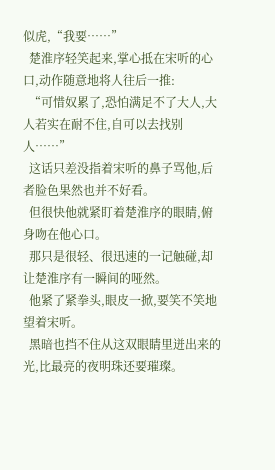似虎,“我要……”
  楚淮序轻笑起来,掌心抵在宋听的心口,动作随意地将人往后一推:
  “可惜奴累了,恐怕满足不了大人,大人若实在耐不住,自可以去找别人……”
  这话只差没指着宋听的鼻子骂他,后者脸色果然也并不好看。
  但很快他就紧盯着楚淮序的眼睛,俯身吻在他心口。
  那只是很轻、很迅速的一记触碰,却让楚淮序有一瞬间的哑然。
  他紧了紧拳头,眼皮一掀,要笑不笑地望着宋听。
  黑暗也挡不住从这双眼睛里迸出来的光,比最亮的夜明珠还要璀璨。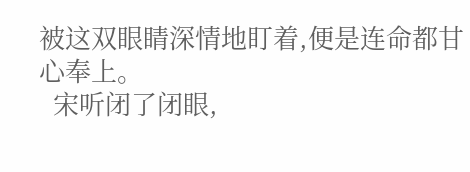被这双眼睛深情地盯着,便是连命都甘心奉上。
  宋听闭了闭眼,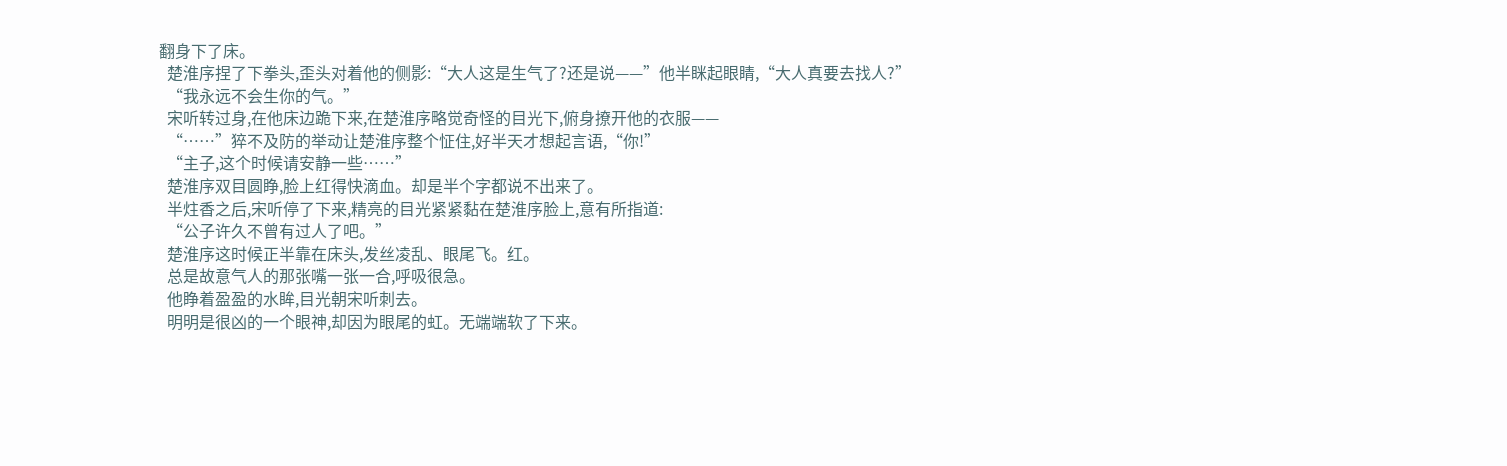翻身下了床。
  楚淮序捏了下拳头,歪头对着他的侧影:“大人这是生气了?还是说——”他半眯起眼睛,“大人真要去找人?”
  “我永远不会生你的气。”
  宋听转过身,在他床边跪下来,在楚淮序略觉奇怪的目光下,俯身撩开他的衣服——
  “……”猝不及防的举动让楚淮序整个怔住,好半天才想起言语,“你!”
  “主子,这个时候请安静一些……”
  楚淮序双目圆睁,脸上红得快滴血。却是半个字都说不出来了。
  半炷香之后,宋听停了下来,精亮的目光紧紧黏在楚淮序脸上,意有所指道:
  “公子许久不曾有过人了吧。”
  楚淮序这时候正半靠在床头,发丝凌乱、眼尾飞。红。
  总是故意气人的那张嘴一张一合,呼吸很急。
  他睁着盈盈的水眸,目光朝宋听刺去。
  明明是很凶的一个眼神,却因为眼尾的虹。无端端软了下来。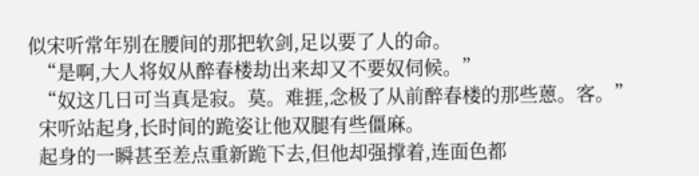似宋听常年别在腰间的那把软剑,足以要了人的命。
  “是啊,大人将奴从醉春楼劫出来却又不要奴伺候。”
  “奴这几日可当真是寂。莫。难捱,念极了从前醉春楼的那些蒽。客。”
  宋听站起身,长时间的跪姿让他双腿有些僵麻。
  起身的一瞬甚至差点重新跪下去,但他却强撑着,连面色都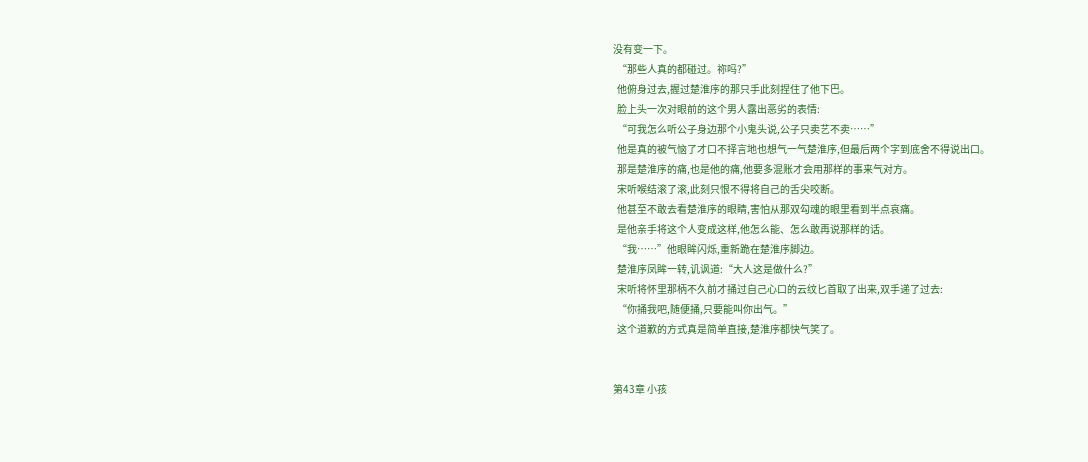没有变一下。
  “那些人真的都碰过。祢吗?”
  他俯身过去,握过楚淮序的那只手此刻捏住了他下巴。
  脸上头一次对眼前的这个男人露出恶劣的表情:
  “可我怎么听公子身边那个小鬼头说,公子只卖艺不卖……”
  他是真的被气恼了才口不择言地也想气一气楚淮序,但最后两个字到底舍不得说出口。
  那是楚淮序的痛,也是他的痛,他要多混账才会用那样的事来气对方。
  宋听喉结滚了滚,此刻只恨不得将自己的舌尖咬断。
  他甚至不敢去看楚淮序的眼睛,害怕从那双勾魂的眼里看到半点哀痛。
  是他亲手将这个人变成这样,他怎么能、怎么敢再说那样的话。
  “我……”他眼眸闪烁,重新跪在楚淮序脚边。
  楚淮序凤眸一转,讥讽道:“大人这是做什么?”
  宋听将怀里那柄不久前才捅过自己心口的云纹匕首取了出来,双手递了过去:
  “你捅我吧,随便捅,只要能叫你出气。”
  这个道歉的方式真是简单直接,楚淮序都快气笑了。


第43章 小孩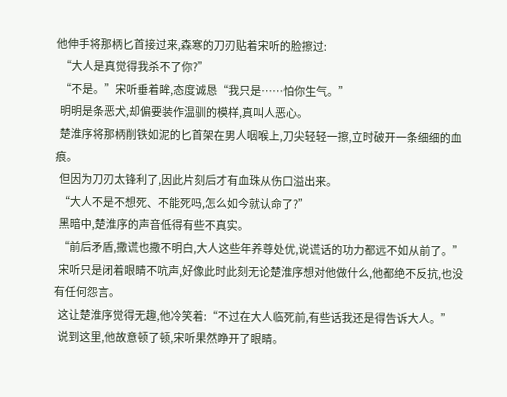他伸手将那柄匕首接过来,森寒的刀刃贴着宋听的脸擦过:
  “大人是真觉得我杀不了你?”
  “不是。”宋听垂着眸,态度诚恳“我只是……怕你生气。”
  明明是条恶犬,却偏要装作温驯的模样,真叫人恶心。
  楚淮序将那柄削铁如泥的匕首架在男人咽喉上,刀尖轻轻一擦,立时破开一条细细的血痕。
  但因为刀刃太锋利了,因此片刻后才有血珠从伤口溢出来。
  “大人不是不想死、不能死吗,怎么如今就认命了?”
  黑暗中,楚淮序的声音低得有些不真实。
  “前后矛盾,撒谎也撒不明白,大人这些年养尊处优,说谎话的功力都远不如从前了。”
  宋听只是闭着眼睛不吭声,好像此时此刻无论楚淮序想对他做什么,他都绝不反抗,也没有任何怨言。
  这让楚淮序觉得无趣,他冷笑着:“不过在大人临死前,有些话我还是得告诉大人。”
  说到这里,他故意顿了顿,宋听果然睁开了眼睛。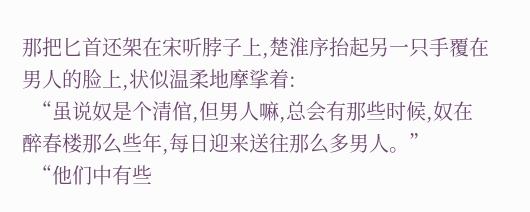那把匕首还架在宋听脖子上,楚淮序抬起另一只手覆在男人的脸上,状似温柔地摩挲着:
  “虽说奴是个清倌,但男人嘛,总会有那些时候,奴在醉春楼那么些年,每日迎来送往那么多男人。”
  “他们中有些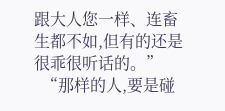跟大人您一样、连畜生都不如,但有的还是很乖很听话的。”
  “那样的人,要是碰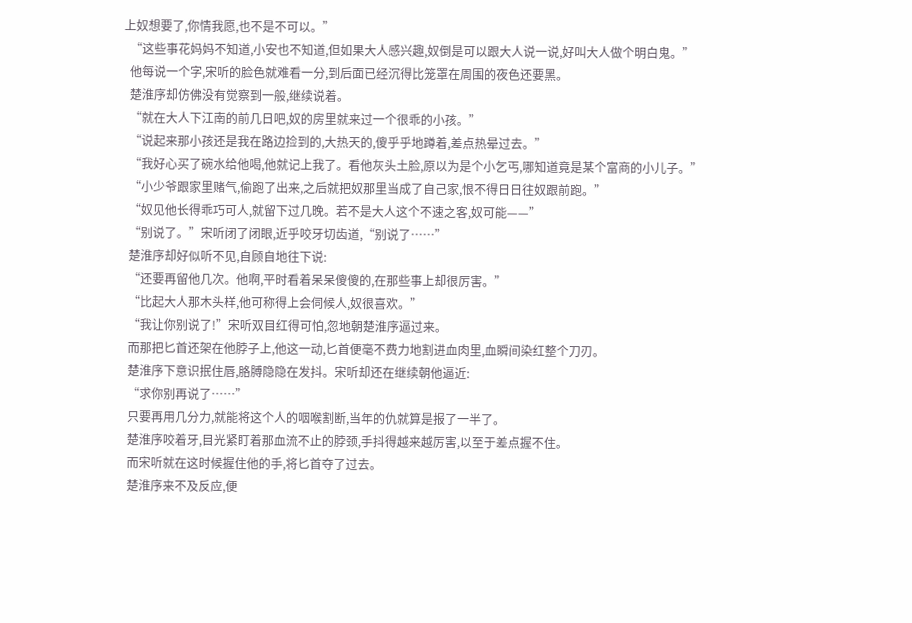上奴想要了,你情我愿,也不是不可以。”
  “这些事花妈妈不知道,小安也不知道,但如果大人感兴趣,奴倒是可以跟大人说一说,好叫大人做个明白鬼。”
  他每说一个字,宋听的脸色就难看一分,到后面已经沉得比笼罩在周围的夜色还要黑。
  楚淮序却仿佛没有觉察到一般,继续说着。
  “就在大人下江南的前几日吧,奴的房里就来过一个很乖的小孩。”
  “说起来那小孩还是我在路边捡到的,大热天的,傻乎乎地蹲着,差点热晕过去。”
  “我好心买了碗水给他喝,他就记上我了。看他灰头土脸,原以为是个小乞丐,哪知道竟是某个富商的小儿子。”
  “小少爷跟家里赌气,偷跑了出来,之后就把奴那里当成了自己家,恨不得日日往奴跟前跑。”
  “奴见他长得乖巧可人,就留下过几晚。若不是大人这个不速之客,奴可能——”
  “别说了。”宋听闭了闭眼,近乎咬牙切齿道,“别说了……”
  楚淮序却好似听不见,自顾自地往下说:
  “还要再留他几次。他啊,平时看着呆呆傻傻的,在那些事上却很厉害。”
  “比起大人那木头样,他可称得上会伺候人,奴很喜欢。”
  “我让你别说了!”宋听双目红得可怕,忽地朝楚淮序逼过来。
  而那把匕首还架在他脖子上,他这一动,匕首便毫不费力地割进血肉里,血瞬间染红整个刀刃。
  楚淮序下意识抿住唇,胳膊隐隐在发抖。宋听却还在继续朝他逼近:
  “求你别再说了……”
  只要再用几分力,就能将这个人的咽喉割断,当年的仇就算是报了一半了。
  楚淮序咬着牙,目光紧盯着那血流不止的脖颈,手抖得越来越厉害,以至于差点握不住。
  而宋听就在这时候握住他的手,将匕首夺了过去。
  楚淮序来不及反应,便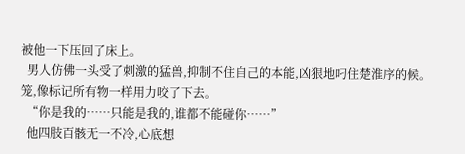被他一下压回了床上。
  男人仿佛一头受了刺激的猛兽,抑制不住自己的本能,凶狠地叼住楚淮序的候。笼,像标记所有物一样用力咬了下去。
  “你是我的……只能是我的,谁都不能碰你……”
  他四肢百骸无一不冷,心底想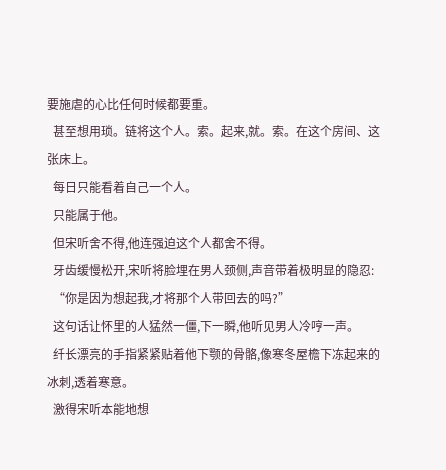要施虐的心比任何时候都要重。
  甚至想用琐。链将这个人。索。起来,就。索。在这个房间、这张床上。
  每日只能看着自己一个人。
  只能属于他。
  但宋听舍不得,他连强迫这个人都舍不得。
  牙齿缓慢松开,宋听将脸埋在男人颈侧,声音带着极明显的隐忍:
  “你是因为想起我,才将那个人带回去的吗?”
  这句话让怀里的人猛然一僵,下一瞬,他听见男人冷哼一声。
  纤长漂亮的手指紧紧贴着他下颚的骨骼,像寒冬屋檐下冻起来的冰刺,透着寒意。
  激得宋听本能地想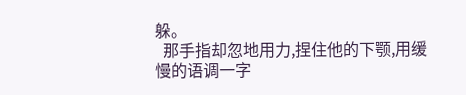躲。
  那手指却忽地用力,捏住他的下颚,用缓慢的语调一字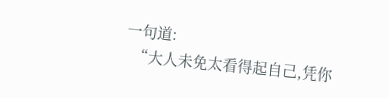一句道:
  “大人未免太看得起自己,凭你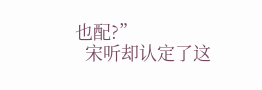也配?”
  宋听却认定了这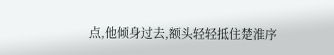点,他倾身过去,额头轻轻抵住楚淮序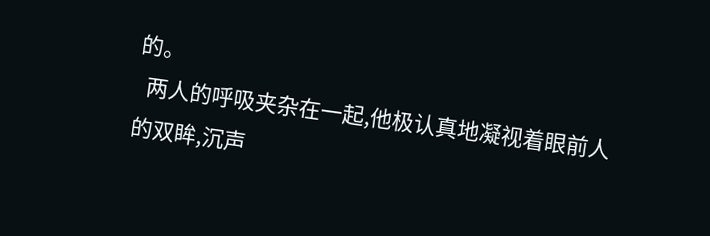的。
  两人的呼吸夹杂在一起,他极认真地凝视着眼前人的双眸,沉声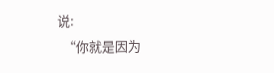说:
  “你就是因为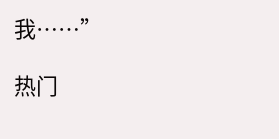我……”

热门